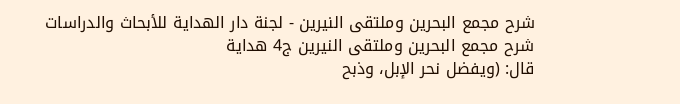شرح مجمع البحرين وملتقى النيرين - لجنة دار الهداية للأبحاث والدراسات
شرح مجمع البحرين وملتقى النيرين ج4 هداية
قال: (ويفضل نحر الإبل، وذبح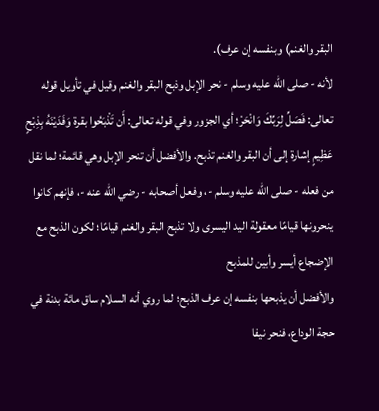البقر والغنم) وبنفسه إن عرف).
لأنه - صلى الله عليه وسلم - نحر الإبل وذبح البقر والغنم وقيل في تأويل قوله تعالى: فَصَلِّ لِرَبِّكَ وَانْحَرْ؛ أي الجزور وفي قوله تعالى: أَن تَذْبَحُوا بقرة وَفَدَيْنَهُ بِذِبْحٍ عَظِيمٍ إشارة إلى أن البقر والغنم تذبح. والأفضل أن تنحر الإبل وهي قائمة؛ لما نقل من فعله - صلى الله عليه وسلم -، وفعل أصحابه - رضي الله عنه -، فإنهم كانوا ينحرونها قيامًا معقولة اليد اليسرى ولا تذبح البقر والغنم قيامًا؛ لكون الذبح مع الإضجاع أيسر وأبين للمذبح
والأفضل أن يذبحها بنفسه إن عرف الذبح؛ لما روي أنه السلام ساق مائة بدنة في حجة الوداع، فنحر نيفا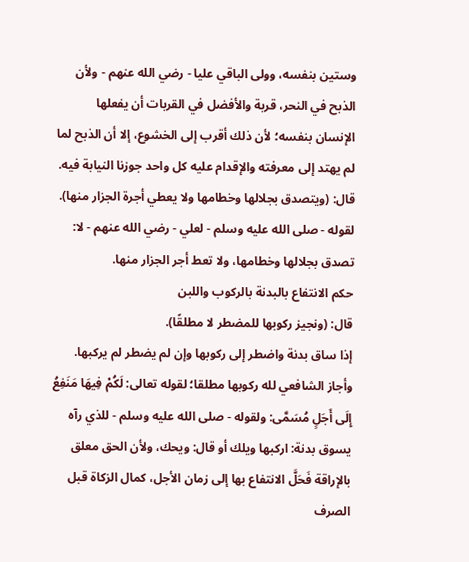وستين بنفسه، وولى الباقي عليا - رضي الله عنهم - ولأن الذبح في النحر، قربة والأفضل في القربات أن يفعلها الإنسان بنفسه؛ لأن ذلك أقرب إلى الخشوع، إلا أن الذبح لما لم يهتد إلى معرفته والإقدام عليه كل واحد جوزنا النيابة فيه.
قال: (ويتصدق بجلالها وخطامها ولا يعطي أجرة الجزار منها).
لقوله - صلى الله عليه وسلم - لعلي - رضي الله عنهم - لا: تصدق بجلالها وخطامها، ولا تعط أجر الجزار منها.
حكم الانتفاع بالبدنة بالركوب واللبن
قال: (ونجيز ركوبها للمضطر لا مطلقًا).
إذا ساق بدنة واضطر إلى ركوبها وإن لم يضطر لم يركبها. وأجاز الشافعي لله ركوبها مطلقا؛ لقوله تعالى: لَكُمْ فِيهَا مَنَفِعُ إِلَى أَجَلٍ مُسَمَّى: ولقوله - صلى الله عليه وسلم - للذي رآه يسوق بدنة: اركبها ويلك أو قال: ويحك، ولأن الحق معلق بالإراقة فَحَلَّ الانتفاع بها إلى زمان الأجل، كمال الزكاة قبل الصرف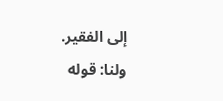إلى الفقير.
ولنا: قوله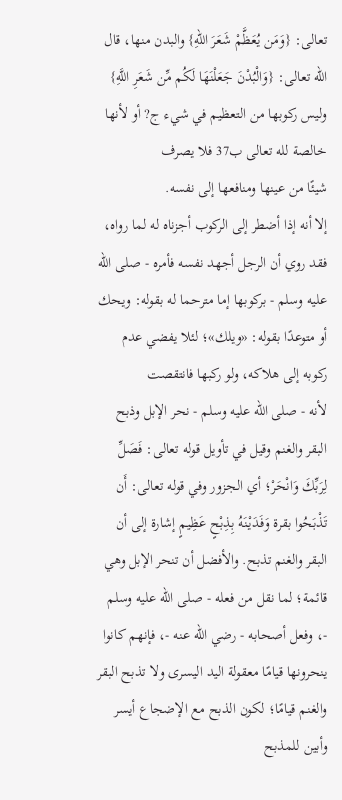تعالى: {وَمَن يُعَظَّمْ شَعَرَ اللهِ} والبدن منها، قال الله تعالى: {وَالْبُدْنَ جَعَلْنَهَا لَكُم مِّن شَعَرِ اللَّهِ} وليس ركوبها من التعظيم في شيء ج? أو لأنها خالصة لله تعالى ب37 فلا يصرف
شيئًا من عينها ومنافعها إلى نفسه.
إلا أنه إذا أضطر إلى الركوب أجزناه له لما رواه، فقد روي أن الرجل أجهد نفسه فأمره - صلى الله عليه وسلم - بركوبها إما مترحما له بقوله: ويحك أو متوعدًا بقوله: «ويلك»؛ لئلا يفضي عدم ركوبه إلى هلاكه، ولو ركبها فانتقصت
لأنه - صلى الله عليه وسلم - نحر الإبل وذبح البقر والغنم وقيل في تأويل قوله تعالى: فَصَلِّ لِرَبِّكَ وَانْحَرْ؛ أي الجزور وفي قوله تعالى: أَن تَذْبَحُوا بقرة وَفَدَيْنَهُ بِذِبْحٍ عَظِيمٍ إشارة إلى أن البقر والغنم تذبح. والأفضل أن تنحر الإبل وهي قائمة؛ لما نقل من فعله - صلى الله عليه وسلم -، وفعل أصحابه - رضي الله عنه -، فإنهم كانوا ينحرونها قيامًا معقولة اليد اليسرى ولا تذبح البقر والغنم قيامًا؛ لكون الذبح مع الإضجاع أيسر وأبين للمذبح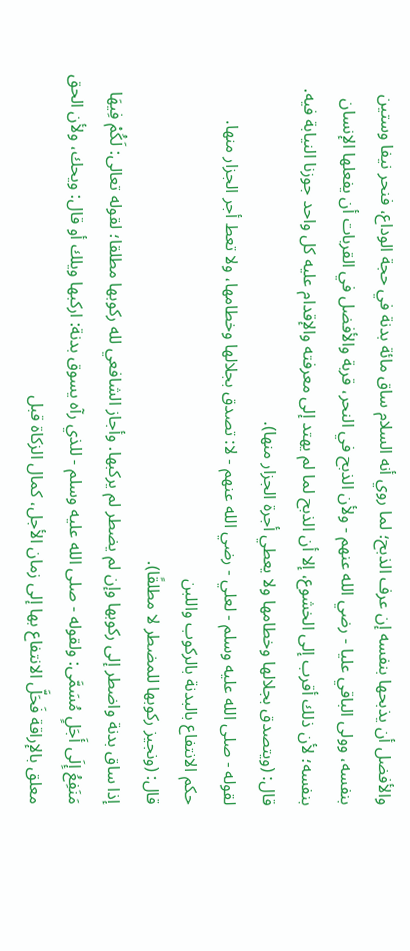والأفضل أن يذبحها بنفسه إن عرف الذبح؛ لما روي أنه السلام ساق مائة بدنة في حجة الوداع، فنحر نيفا وستين بنفسه، وولى الباقي عليا - رضي الله عنهم - ولأن الذبح في النحر، قربة والأفضل في القربات أن يفعلها الإنسان بنفسه؛ لأن ذلك أقرب إلى الخشوع، إلا أن الذبح لما لم يهتد إلى معرفته والإقدام عليه كل واحد جوزنا النيابة فيه.
قال: (ويتصدق بجلالها وخطامها ولا يعطي أجرة الجزار منها).
لقوله - صلى الله عليه وسلم - لعلي - رضي الله عنهم - لا: تصدق بجلالها وخطامها، ولا تعط أجر الجزار منها.
حكم الانتفاع بالبدنة بالركوب واللبن
قال: (ونجيز ركوبها للمضطر لا مطلقًا).
إذا ساق بدنة واضطر إلى ركوبها وإن لم يضطر لم يركبها. وأجاز الشافعي لله ركوبها مطلقا؛ لقوله تعالى: لَكُمْ فِيهَا مَنَفِعُ إِلَى أَجَلٍ مُسَمَّى: ولقوله - صلى الله عليه وسلم - للذي رآه يسوق بدنة: اركبها ويلك أو قال: ويحك، ولأن الحق معلق بالإراقة فَحَلَّ الانتفاع بها إلى زمان الأجل، كمال الزكاة قبل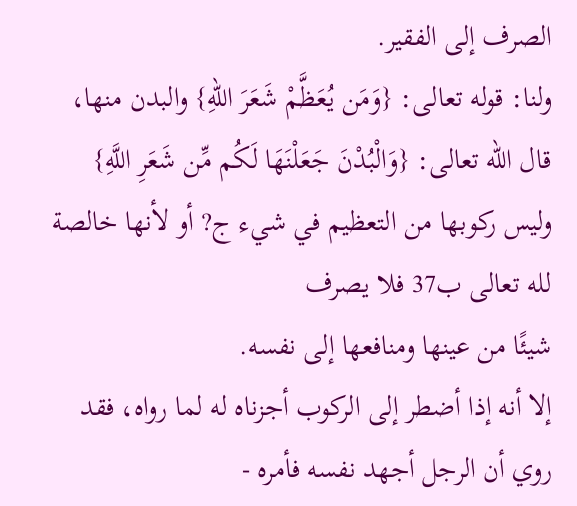الصرف إلى الفقير.
ولنا: قوله تعالى: {وَمَن يُعَظَّمْ شَعَرَ اللهِ} والبدن منها، قال الله تعالى: {وَالْبُدْنَ جَعَلْنَهَا لَكُم مِّن شَعَرِ اللَّهِ} وليس ركوبها من التعظيم في شيء ج? أو لأنها خالصة لله تعالى ب37 فلا يصرف
شيئًا من عينها ومنافعها إلى نفسه.
إلا أنه إذا أضطر إلى الركوب أجزناه له لما رواه، فقد روي أن الرجل أجهد نفسه فأمره -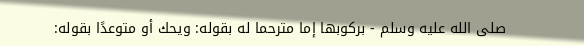صلى الله عليه وسلم - بركوبها إما مترحما له بقوله: ويحك أو متوعدًا بقوله: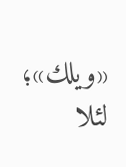«ويلك»؛ لئلا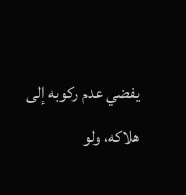يفضي عدم ركوبه إلى هلاكه، ولو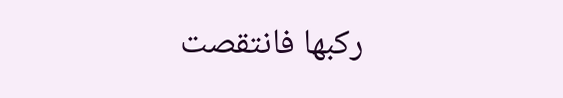ركبها فانتقصت